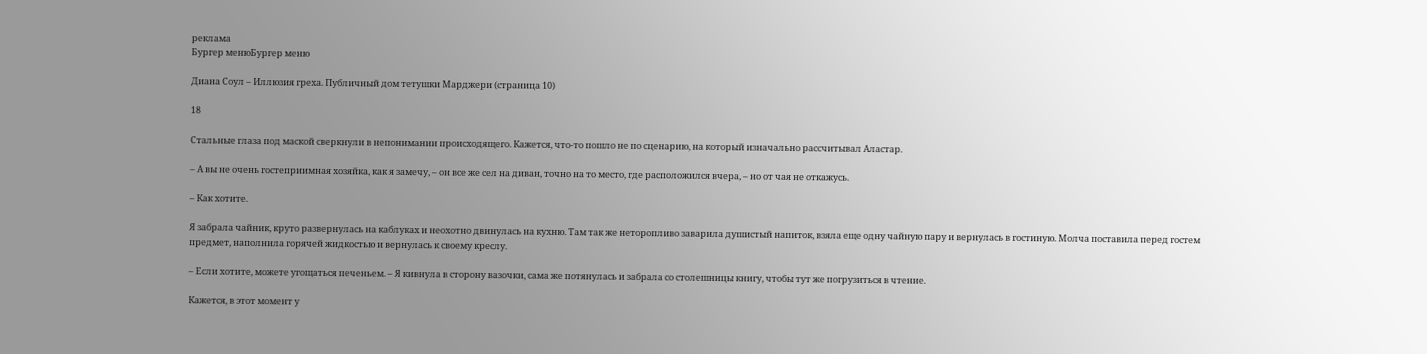реклама
Бургер менюБургер меню

Диана Соул – Иллюзия греха. Публичный дом тетушки Марджери (страница 10)

18

Стальные глаза под маской сверкнули в непонимании происходящего. Кажется, что-то пошло не по сценарию, на который изначально рассчитывал Аластар.

– А вы не очень гостеприимная хозяйка, как я замечу, – он все же сел на диван, точно на то место, где расположился вчера, – но от чая не откажусь.

– Как хотите.

Я забрала чайник, круто развернулась на каблуках и неохотно двинулась на кухню. Там так же неторопливо заварила душистый напиток, взяла еще одну чайную пару и вернулась в гостиную. Молча поставила перед гостем предмет, наполнила горячей жидкостью и вернулась к своему креслу.

– Если хотите, можете угощаться печеньем. – Я кивнула в сторону вазочки, сама же потянулась и забрала со столешницы книгу, чтобы тут же погрузиться в чтение.

Кажется, в этот момент у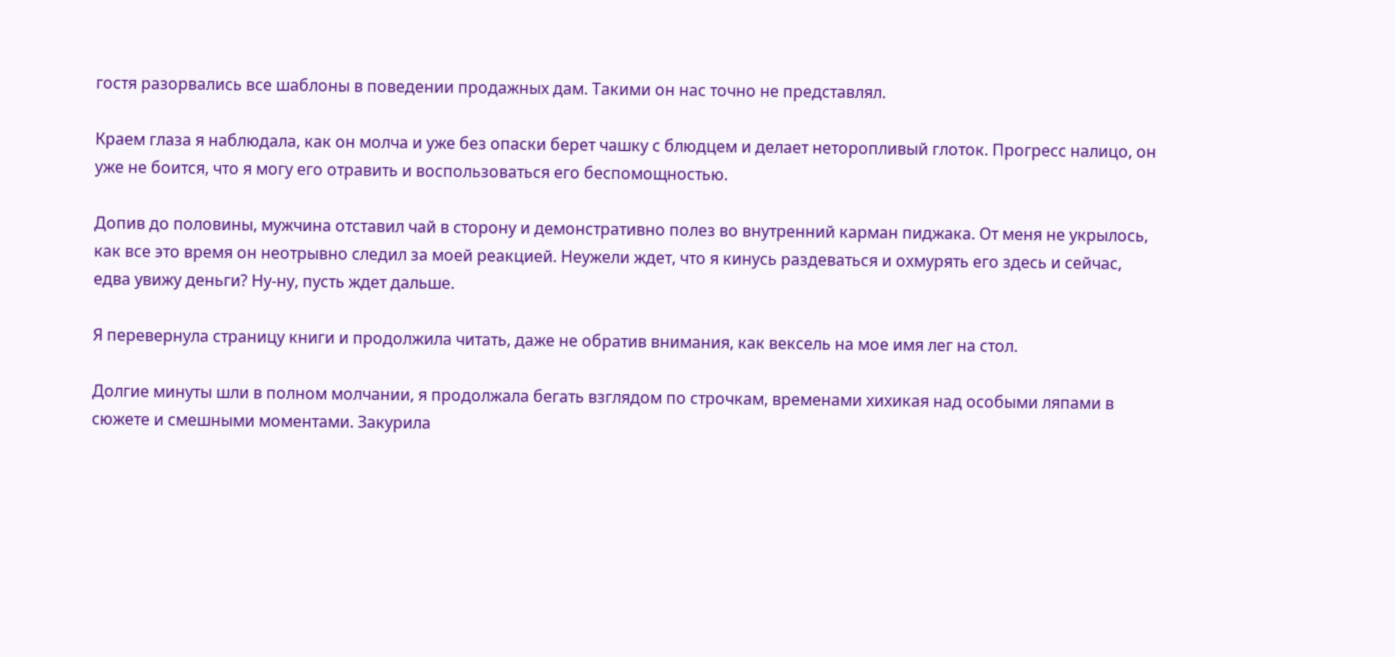гостя разорвались все шаблоны в поведении продажных дам. Такими он нас точно не представлял.

Краем глаза я наблюдала, как он молча и уже без опаски берет чашку с блюдцем и делает неторопливый глоток. Прогресс налицо, он уже не боится, что я могу его отравить и воспользоваться его беспомощностью.

Допив до половины, мужчина отставил чай в сторону и демонстративно полез во внутренний карман пиджака. От меня не укрылось, как все это время он неотрывно следил за моей реакцией. Неужели ждет, что я кинусь раздеваться и охмурять его здесь и сейчас, едва увижу деньги? Ну-ну, пусть ждет дальше.

Я перевернула страницу книги и продолжила читать, даже не обратив внимания, как вексель на мое имя лег на стол.

Долгие минуты шли в полном молчании, я продолжала бегать взглядом по строчкам, временами хихикая над особыми ляпами в сюжете и смешными моментами. Закурила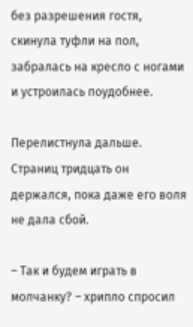без разрешения гостя, скинула туфли на пол, забралась на кресло с ногами и устроилась поудобнее.

Перелистнула дальше. Страниц тридцать он держался, пока даже его воля не дала сбой.

– Так и будем играть в молчанку? – хрипло спросил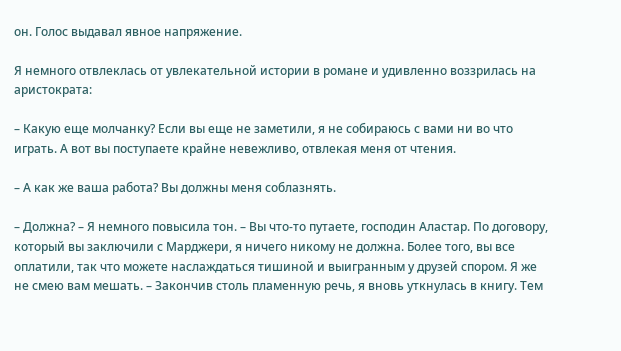он. Голос выдавал явное напряжение.

Я немного отвлеклась от увлекательной истории в романе и удивленно воззрилась на аристократа:

– Какую еще молчанку? Если вы еще не заметили, я не собираюсь с вами ни во что играть. А вот вы поступаете крайне невежливо, отвлекая меня от чтения.

– А как же ваша работа? Вы должны меня соблазнять.

– Должна? – Я немного повысила тон. – Вы что-то путаете, господин Аластар. По договору, который вы заключили с Марджери, я ничего никому не должна. Более того, вы все оплатили, так что можете наслаждаться тишиной и выигранным у друзей спором. Я же не смею вам мешать. – Закончив столь пламенную речь, я вновь уткнулась в книгу. Тем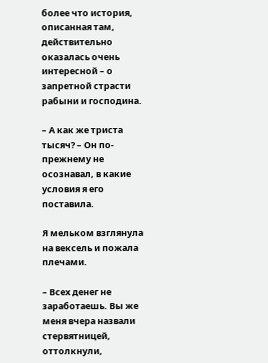более что история, описанная там, действительно оказалась очень интересной – о запретной страсти рабыни и господина.

– А как же триста тысяч? – Он по-прежнему не осознавал, в какие условия я его поставила.

Я мельком взглянула на вексель и пожала плечами.

– Всех денег не заработаешь. Вы же меня вчера назвали стервятницей, оттолкнули,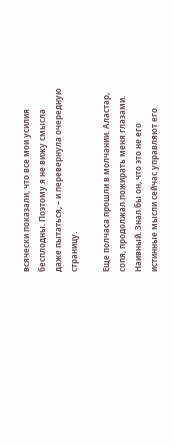всячески показали, что все мои усилия бесплодны. Поэтому я не вижу смысла даже пытаться, – и перевернула очередную страницу.

Еще полчаса прошли в молчании. Аластар, сопя, продолжал пожирать меня глазами. Наивный. Знал бы он, что это не его истинные мысли сейчас управляют его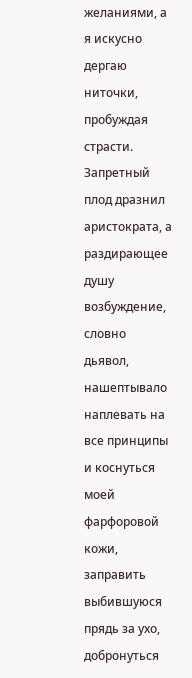желаниями, а я искусно дергаю ниточки, пробуждая страсти. Запретный плод дразнил аристократа, а раздирающее душу возбуждение, словно дьявол, нашептывало наплевать на все принципы и коснуться моей фарфоровой кожи, заправить выбившуюся прядь за ухо, добронуться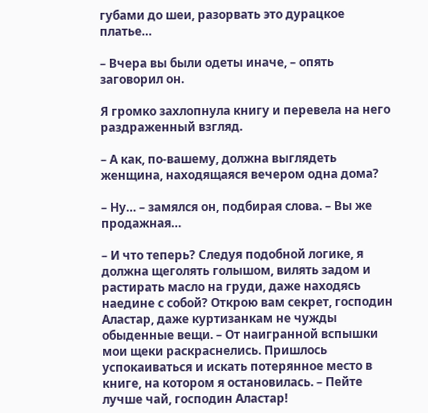губами до шеи, разорвать это дурацкое платье…

– Вчера вы были одеты иначе, – опять заговорил он.

Я громко захлопнула книгу и перевела на него раздраженный взгляд.

– А как, по-вашему, должна выглядеть женщина, находящаяся вечером одна дома?

– Ну… – замялся он, подбирая слова. – Вы же продажная…

– И что теперь? Следуя подобной логике, я должна щеголять голышом, вилять задом и растирать масло на груди, даже находясь наедине с собой? Открою вам секрет, господин Аластар, даже куртизанкам не чужды обыденные вещи. – От наигранной вспышки мои щеки раскраснелись. Пришлось успокаиваться и искать потерянное место в книге, на котором я остановилась. – Пейте лучше чай, господин Аластар!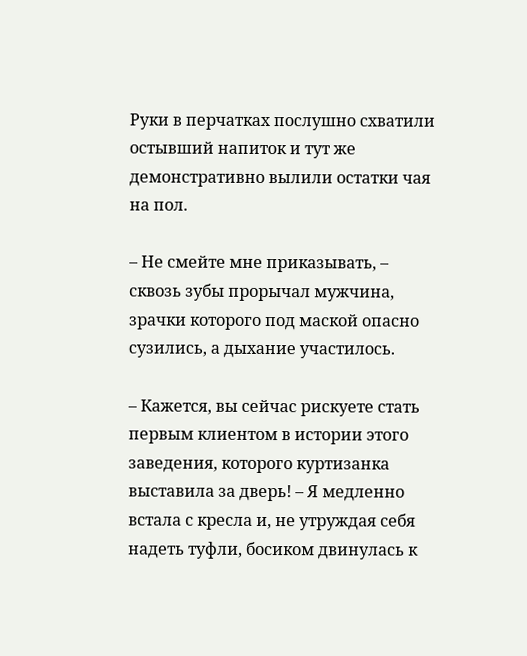Руки в перчатках послушно схватили остывший напиток и тут же демонстративно вылили остатки чая на пол.

– Не смейте мне приказывать, – сквозь зубы прорычал мужчина, зрачки которого под маской опасно сузились, а дыхание участилось.

– Кажется, вы сейчас рискуете стать первым клиентом в истории этого заведения, которого куртизанка выставила за дверь! – Я медленно встала с кресла и, не утруждая себя надеть туфли, босиком двинулась к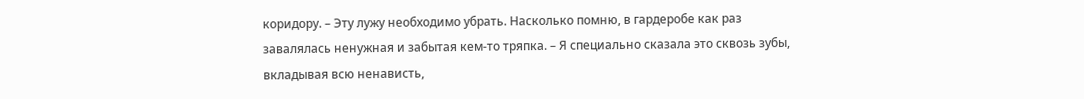коридору. – Эту лужу необходимо убрать. Насколько помню, в гардеробе как раз завалялась ненужная и забытая кем-то тряпка. – Я специально сказала это сквозь зубы, вкладывая всю ненависть,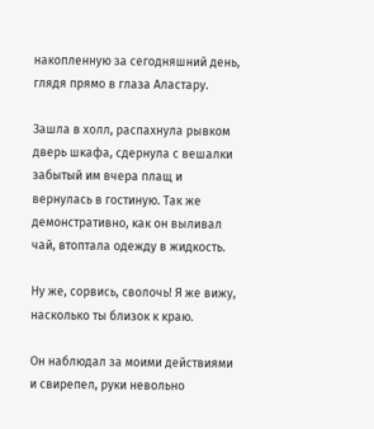накопленную за сегодняшний день, глядя прямо в глаза Аластару.

Зашла в холл, распахнула рывком дверь шкафа, сдернула с вешалки забытый им вчера плащ и вернулась в гостиную. Так же демонстративно, как он выливал чай, втоптала одежду в жидкость.

Ну же, сорвись, сволочь! Я же вижу, насколько ты близок к краю.

Он наблюдал за моими действиями и свирепел, руки невольно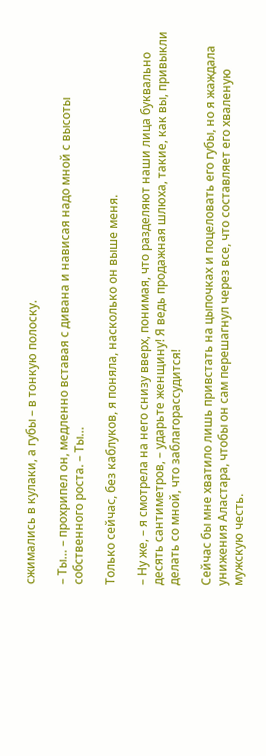сжимались в кулаки, а губы – в тонкую полоску.

– Ты… – прохрипел он, медленно вставая с дивана и нависая надо мной с высоты собственного роста. – Ты…

Только сейчас, без каблуков, я поняла, насколько он выше меня.

– Ну же, – я смотрела на него снизу вверх, понимая, что разделяют наши лица буквально десять сантиметров, – ударьте женщину! Я ведь продажная шлюха, такие, как вы, привыкли делать со мной, что заблагорассудится!

Сейчас бы мне хватило лишь привстать на цыпочках и поцеловать его губы, но я жаждала унижения Аластара, чтобы он сам перешагнул через все, что составляет его хваленую мужскую честь.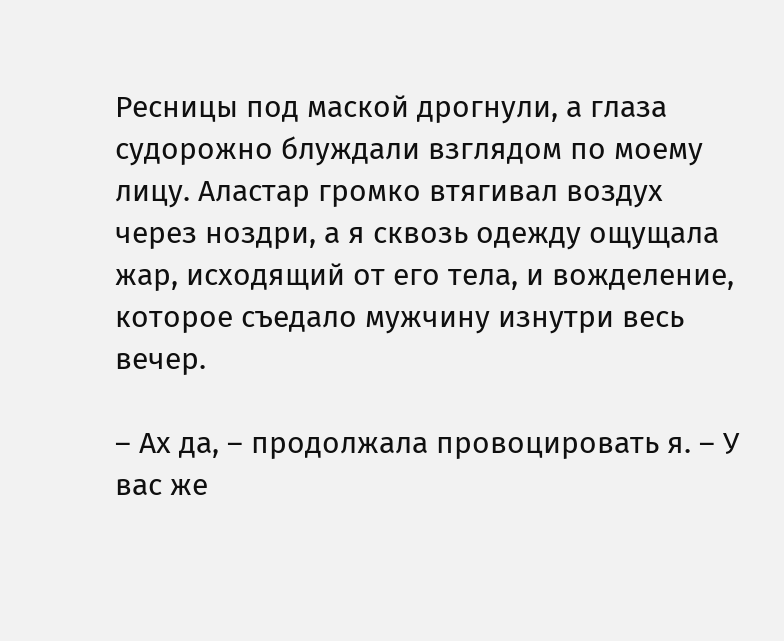Ресницы под маской дрогнули, а глаза судорожно блуждали взглядом по моему лицу. Аластар громко втягивал воздух через ноздри, а я сквозь одежду ощущала жар, исходящий от его тела, и вожделение, которое съедало мужчину изнутри весь вечер.

– Ах да, – продолжала провоцировать я. – У вас же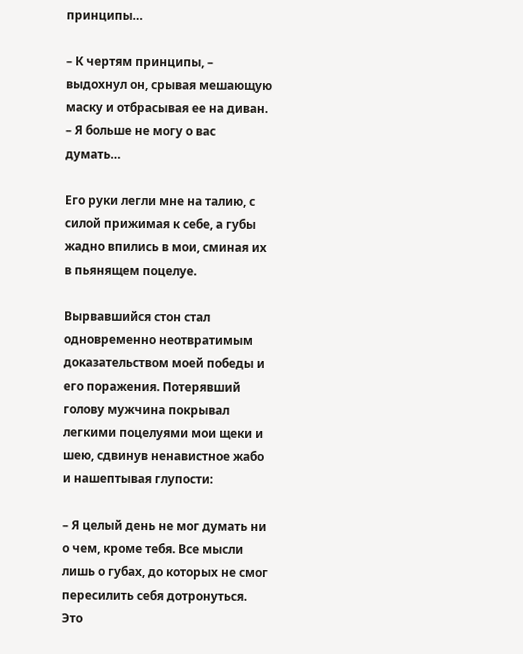принципы…

– К чертям принципы, – выдохнул он, срывая мешающую маску и отбрасывая ее на диван. – Я больше не могу о вас думать…

Его руки легли мне на талию, с силой прижимая к себе, а губы жадно впились в мои, сминая их в пьянящем поцелуе.

Вырвавшийся стон стал одновременно неотвратимым доказательством моей победы и его поражения. Потерявший голову мужчина покрывал легкими поцелуями мои щеки и шею, сдвинув ненавистное жабо и нашептывая глупости:

– Я целый день не мог думать ни о чем, кроме тебя. Все мысли лишь о губах, до которых не смог пересилить себя дотронуться. Это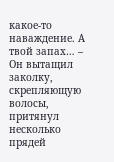какое-то наваждение. А твой запах… – Он вытащил заколку, скрепляющую волосы, притянул несколько прядей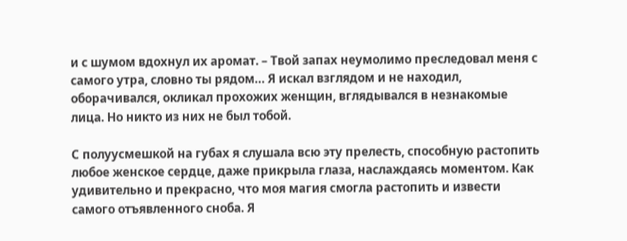и с шумом вдохнул их аромат. – Твой запах неумолимо преследовал меня с самого утра, словно ты рядом… Я искал взглядом и не находил, оборачивался, окликал прохожих женщин, вглядывался в незнакомые лица. Но никто из них не был тобой.

С полуусмешкой на губах я слушала всю эту прелесть, способную растопить любое женское сердце, даже прикрыла глаза, наслаждаясь моментом. Как удивительно и прекрасно, что моя магия смогла растопить и извести самого отъявленного сноба. Я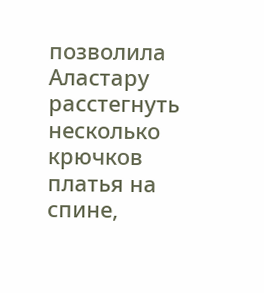позволила Аластару расстегнуть несколько крючков платья на спине,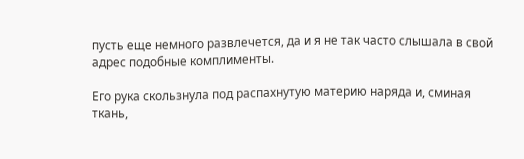пусть еще немного развлечется, да и я не так часто слышала в свой адрес подобные комплименты.

Его рука скользнула под распахнутую материю наряда и, сминая ткань,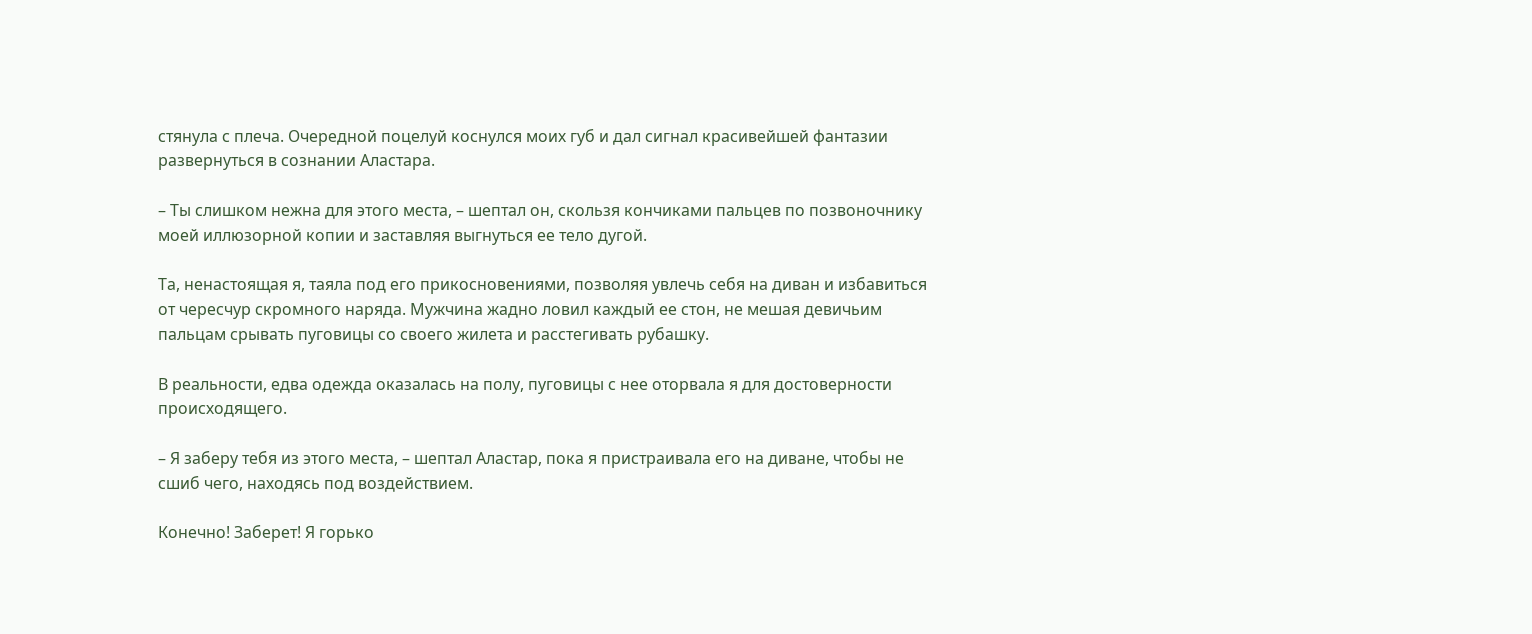стянула с плеча. Очередной поцелуй коснулся моих губ и дал сигнал красивейшей фантазии развернуться в сознании Аластара.

– Ты слишком нежна для этого места, – шептал он, скользя кончиками пальцев по позвоночнику моей иллюзорной копии и заставляя выгнуться ее тело дугой.

Та, ненастоящая я, таяла под его прикосновениями, позволяя увлечь себя на диван и избавиться от чересчур скромного наряда. Мужчина жадно ловил каждый ее стон, не мешая девичьим пальцам срывать пуговицы со своего жилета и расстегивать рубашку.

В реальности, едва одежда оказалась на полу, пуговицы с нее оторвала я для достоверности происходящего.

– Я заберу тебя из этого места, – шептал Аластар, пока я пристраивала его на диване, чтобы не сшиб чего, находясь под воздействием.

Конечно! Заберет! Я горько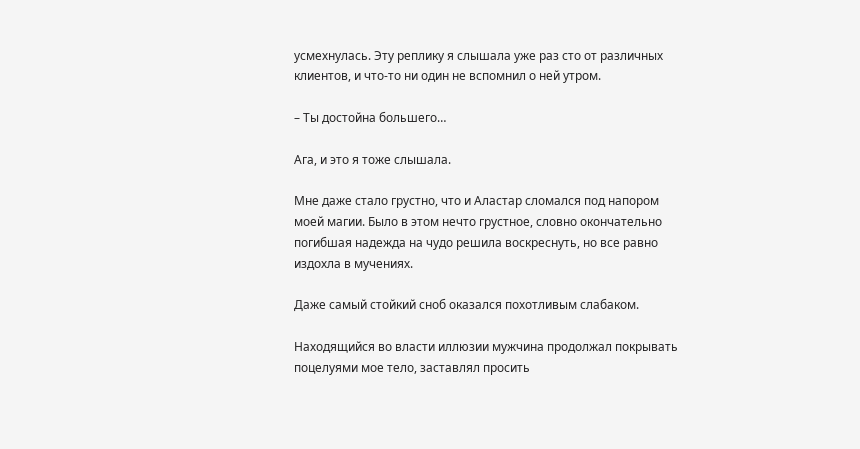усмехнулась. Эту реплику я слышала уже раз сто от различных клиентов, и что-то ни один не вспомнил о ней утром.

– Ты достойна большего…

Ага, и это я тоже слышала.

Мне даже стало грустно, что и Аластар сломался под напором моей магии. Было в этом нечто грустное, словно окончательно погибшая надежда на чудо решила воскреснуть, но все равно издохла в мучениях.

Даже самый стойкий сноб оказался похотливым слабаком.

Находящийся во власти иллюзии мужчина продолжал покрывать поцелуями мое тело, заставлял просить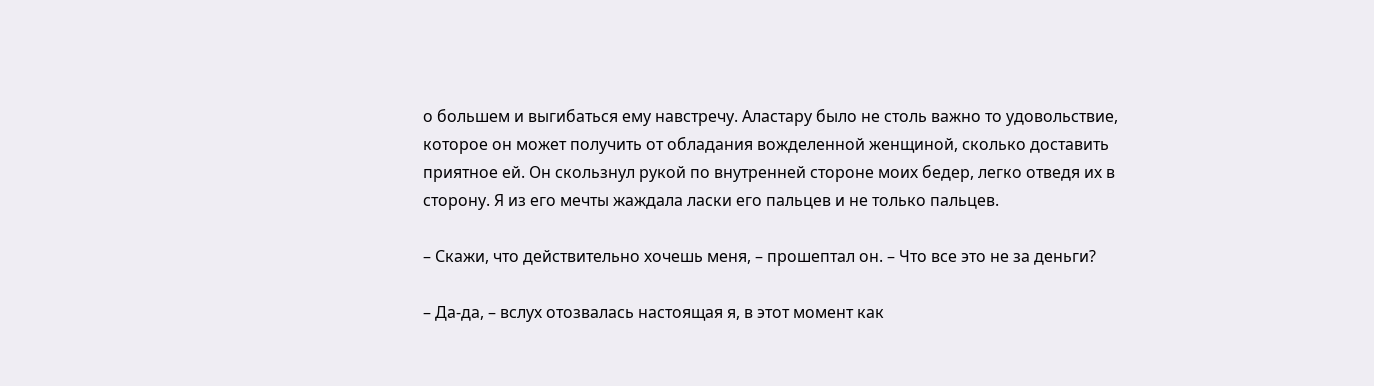о большем и выгибаться ему навстречу. Аластару было не столь важно то удовольствие, которое он может получить от обладания вожделенной женщиной, сколько доставить приятное ей. Он скользнул рукой по внутренней стороне моих бедер, легко отведя их в сторону. Я из его мечты жаждала ласки его пальцев и не только пальцев.

– Скажи, что действительно хочешь меня, – прошептал он. – Что все это не за деньги?

– Да-да, – вслух отозвалась настоящая я, в этот момент как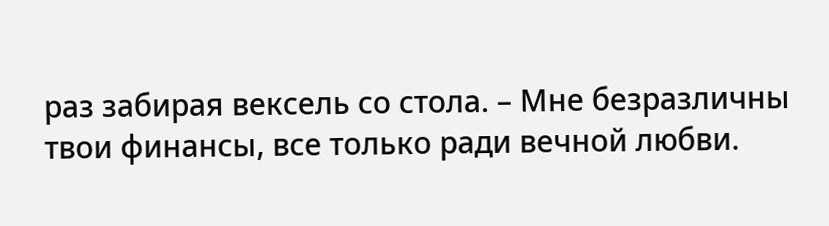раз забирая вексель со стола. – Мне безразличны твои финансы, все только ради вечной любви.